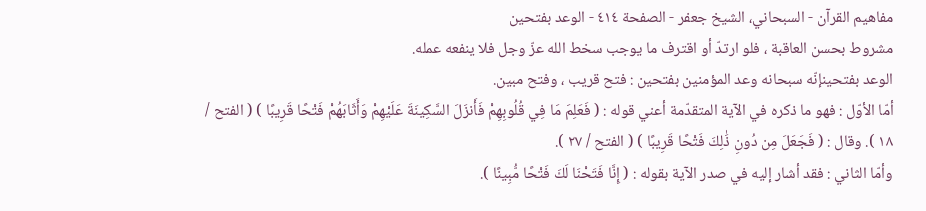مفاهيم القرآن - السبحاني، الشيخ جعفر - الصفحة ٤١٤ - الوعد بفتحين
مشروط بحسن العاقبة ، فلو ارتدّ أو اقترف ما يوجب سخط الله عزّ وجل فلا ينفعه عمله.
الوعد بفتحينإنّه سبحانه وعد المؤمنين بفتحين : فتح قريب ، وفتح مبين.
أمّا الأوّل : فهو ما ذكره في الآية المتقدّمة أعني قوله : ( فَعَلِمَ مَا فِي قُلُوبِهِمْ فَأَنزَلَ السَّكِينَةَ عَلَيْهِمْ وَأَثَابَهُمْ فَتْحًا قَرِيبًا ) ( الفتح / ١٨ ). وقال : ( فَجَعَلَ مِن دُونِ ذَٰلِكَ فَتْحًا قَرِيبًا ) ( الفتح / ٢٧ ).
وأمّا الثاني : فقد أشار إليه في صدر الآية بقوله : ( إِنَّا فَتَحْنَا لَكَ فَتْحًا مُّبِينًا ).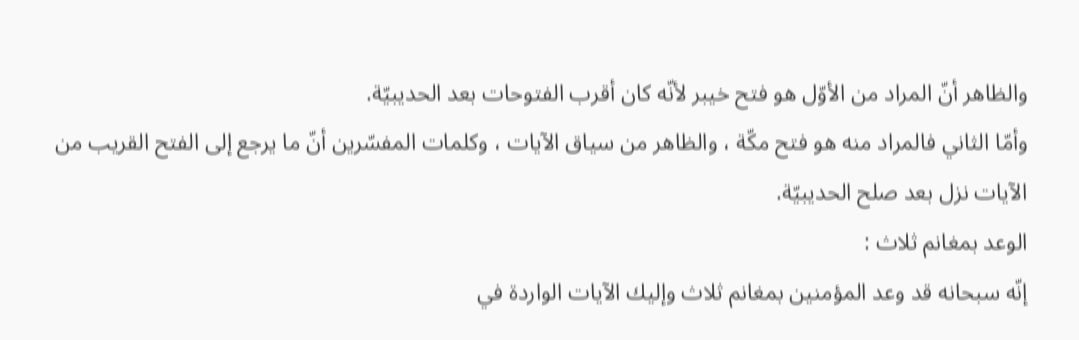والظاهر أنّ المراد من الأوّل هو فتح خيبر لأنّه كان أقرب الفتوحات بعد الحديبيّة.
وأمّا الثاني فالمراد منه هو فتح مكّة ، والظاهر من سياق الآيات ، وكلمات المفسّرين أنّ ما يرجع إلى الفتح القريب من الآيات نزل بعد صلح الحديبيّة.
الوعد بمغانم ثلاث :
إنّه سبحانه قد وعد المؤمنين بمغانم ثلاث وإليك الآيات الواردة في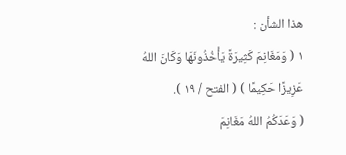هذا الشأن :
١ ( وَمَغَانِمَ كَثِيرَةً يَأْخُذُونَهَا وَكَانَ اللهُ عَزِيزًا حَكِيمًا ) ( الفتح / ١٩ ).
( وَعَدَكُمُ اللهُ مَغَانِمَ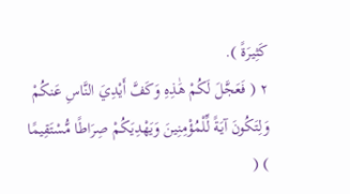كَثِيرَةً ).
٢ ( فَعَجَّلَ لَكُمْ هَٰذِهِ وَكَفَّ أَيْدِيَ النَّاسِ عَنكُمْ وَلِتَكُونَ آيَةً لِّلْمُؤْمِنِينَ وَيَهْدِيَكُمْ صِرَاطًا مُّسْتَقِيمًا ) (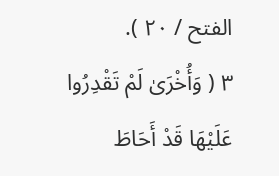الفتح / ٢٠ ).
٣ ( وَأُخْرَىٰ لَمْ تَقْدِرُوا عَلَيْهَا قَدْ أَحَاطَ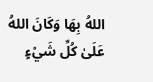اللهُ بِهَا وَكَانَ اللهُ عَلَىٰ كُلِّ شَيْءٍ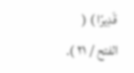قَدِيرًا ) ( الفتح / ٢١ ).